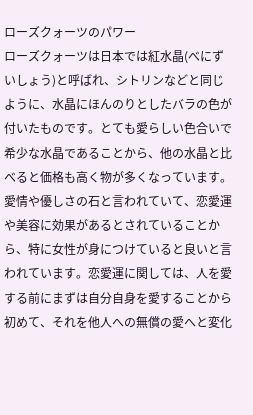ローズクォーツのパワー
ローズクォーツは日本では紅水晶(べにずいしょう)と呼ばれ、シトリンなどと同じように、水晶にほんのりとしたバラの色が付いたものです。とても愛らしい色合いで希少な水晶であることから、他の水晶と比べると価格も高く物が多くなっています。愛情や優しさの石と言われていて、恋愛運や美容に効果があるとされていることから、特に女性が身につけていると良いと言われています。恋愛運に関しては、人を愛する前にまずは自分自身を愛することから初めて、それを他人への無償の愛へと変化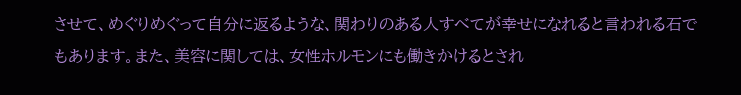させて、めぐりめぐって自分に返るような、関わりのある人すべてが幸せになれると言われる石でもあります。また、美容に関しては、女性ホルモンにも働きかけるとされ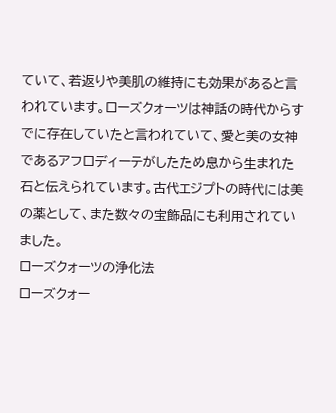ていて、若返りや美肌の維持にも効果があると言われています。ローズクォーツは神話の時代からすでに存在していたと言われていて、愛と美の女神であるアフロディーテがしたため息から生まれた石と伝えられています。古代エジプトの時代には美の薬として、また数々の宝飾品にも利用されていました。
ローズクォーツの浄化法
ローズクォー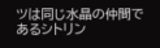ツは同じ水晶の仲間であるシトリン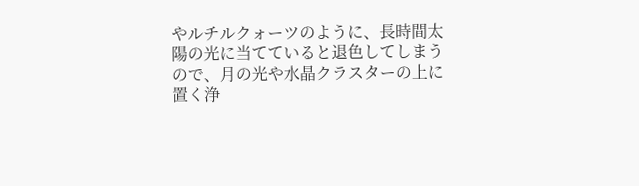やルチルクォーツのように、長時間太陽の光に当てていると退色してしまうので、月の光や水晶クラスターの上に置く浄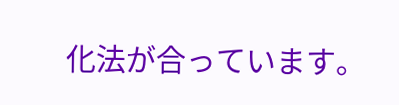化法が合っています。